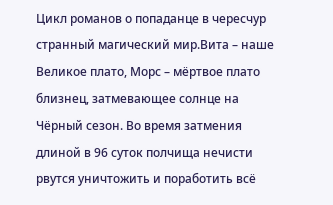Цикл романов о попаданце в чересчур странный магический мир.Вита – наше Великое плато, Морс – мёртвое плато близнец, затмевающее солнце на Чёрный сезон. Во время затмения длиной в 96 суток полчища нечисти рвутся уничтожить и поработить всё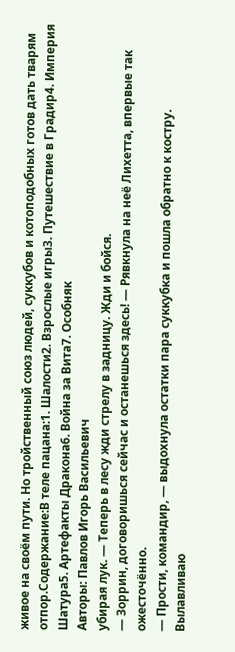живое на своём пути. Но тройственный союз людей, суккубов и котоподобных готов дать тварям отпор.Содержание:В теле пацана:1. Шалости2. Взрослые игры3. Путешествие в Градир4. Империя Шатура5. Артефакты Дракона6. Война за Вита7. Особняк
Авторы: Павлов Игорь Васильевич
убирая лук. — Теперь в лесу жди стрелу в задницу. Жди и бойся.
— Зоррин, договоришься сейчас и останешься здесь! — Рявкнула на неё Лихетта, впервые так ожесточённо.
— Прости, командир, — выдохнула остатки пара суккубка и пошла обратно к костру.
Вылавливаю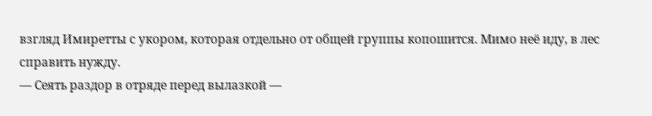взгляд Имиретты с укором, которая отдельно от общей группы копошится. Мимо неё иду, в лес справить нужду.
— Сеять раздор в отряде перед вылазкой —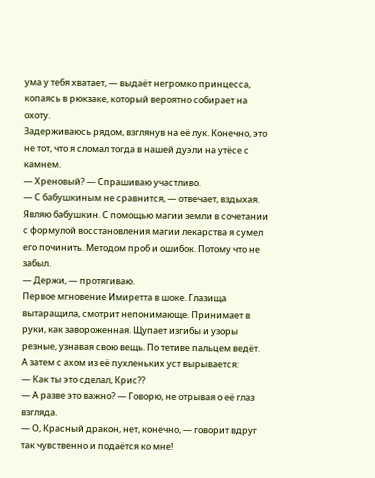ума у тебя хватает, — выдаёт негромко принцесса, копаясь в рюкзаке, который вероятно собирает на охоту.
Задерживаюсь рядом, взглянув на её лук. Конечно, это не тот, что я сломал тогда в нашей дуэли на утёсе с камнем.
— Хреновый? — Спрашиваю участливо.
— С бабушкиным не сравнится, — отвечает, вздыхая.
Являю бабушкин. С помощью магии земли в сочетании с формулой восстановления магии лекарства я сумел его починить. Методом проб и ошибок. Потому что не забыл.
— Держи, — протягиваю.
Первое мгновение Имиретта в шоке. Глазища вытаращила, смотрит непонимающе. Принимает в руки, как завороженная. Щупает изгибы и узоры резные, узнавая свою вещь. По тетиве пальцем ведёт. А затем с ахом из её пухленьких уст вырывается:
— Как ты это сделал, Крис⁇
— А разве это важно? — Говорю, не отрывая о её глаз взгляда.
— О, Красный дракон, нет, конечно, — говорит вдруг так чувственно и подаётся ко мне!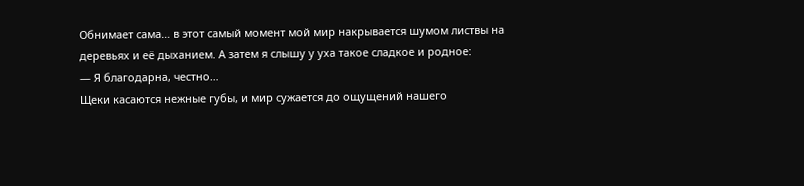Обнимает сама… в этот самый момент мой мир накрывается шумом листвы на деревьях и её дыханием. А затем я слышу у уха такое сладкое и родное:
— Я благодарна, честно…
Щеки касаются нежные губы, и мир сужается до ощущений нашего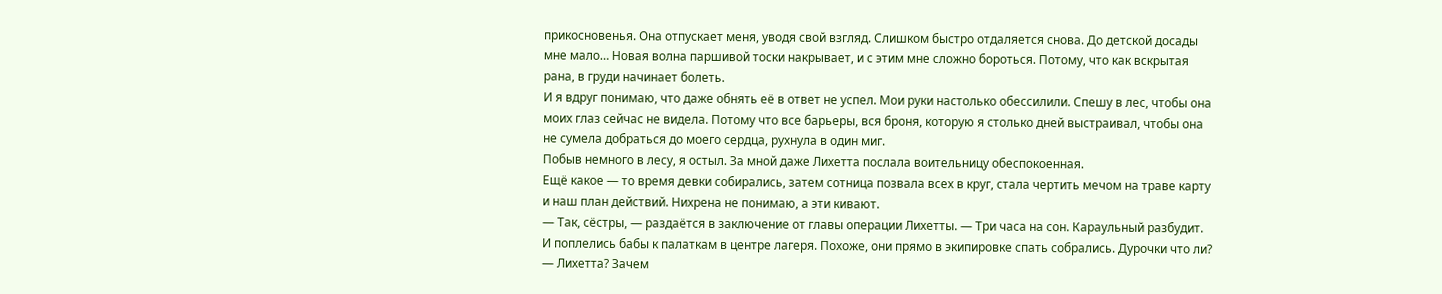прикосновенья. Она отпускает меня, уводя свой взгляд. Слишком быстро отдаляется снова. До детской досады мне мало… Новая волна паршивой тоски накрывает, и с этим мне сложно бороться. Потому, что как вскрытая рана, в груди начинает болеть.
И я вдруг понимаю, что даже обнять её в ответ не успел. Мои руки настолько обессилили. Спешу в лес, чтобы она моих глаз сейчас не видела. Потому что все барьеры, вся броня, которую я столько дней выстраивал, чтобы она не сумела добраться до моего сердца, рухнула в один миг.
Побыв немного в лесу, я остыл. За мной даже Лихетта послала воительницу обеспокоенная.
Ещё какое — то время девки собирались, затем сотница позвала всех в круг, стала чертить мечом на траве карту и наш план действий. Нихрена не понимаю, а эти кивают.
— Так, сёстры, — раздаётся в заключение от главы операции Лихетты. — Три часа на сон. Караульный разбудит.
И поплелись бабы к палаткам в центре лагеря. Похоже, они прямо в экипировке спать собрались. Дурочки что ли?
— Лихетта? Зачем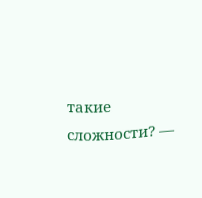такие сложности? —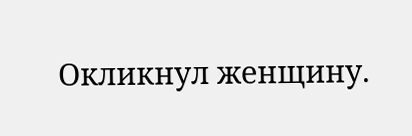Окликнул женщину.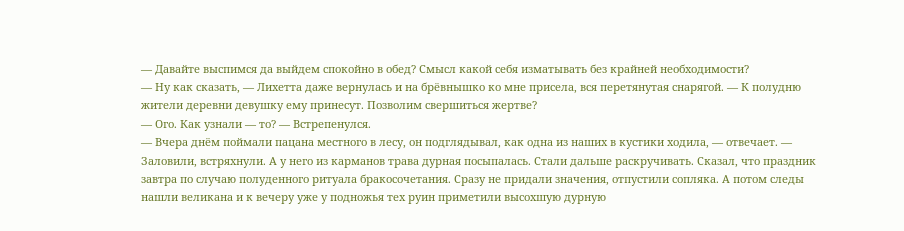— Давайте выспимся да выйдем спокойно в обед? Смысл какой себя изматывать без крайней необходимости?
— Ну как сказать, — Лихетта даже вернулась и на брёвнышко ко мне присела, вся перетянутая снарягой. — К полудню жители деревни девушку ему принесут. Позволим свершиться жертве?
— Ого. Как узнали — то? — Встрепенулся.
— Вчера днём поймали пацана местного в лесу, он подглядывал, как одна из наших в кустики ходила, — отвечает. — Заловили, встряхнули. А у него из карманов трава дурная посыпалась. Стали дальше раскручивать. Сказал, что праздник завтра по случаю полуденного ритуала бракосочетания. Сразу не придали значения, отпустили сопляка. А потом следы нашли великана и к вечеру уже у подножья тех руин приметили высохшую дурную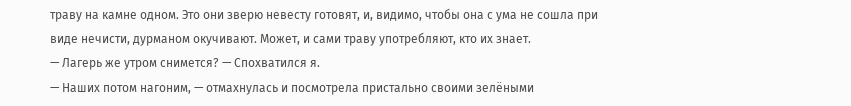траву на камне одном. Это они зверю невесту готовят, и, видимо, чтобы она с ума не сошла при виде нечисти, дурманом окучивают. Может, и сами траву употребляют, кто их знает.
— Лагерь же утром снимется? — Спохватился я.
— Наших потом нагоним, — отмахнулась и посмотрела пристально своими зелёными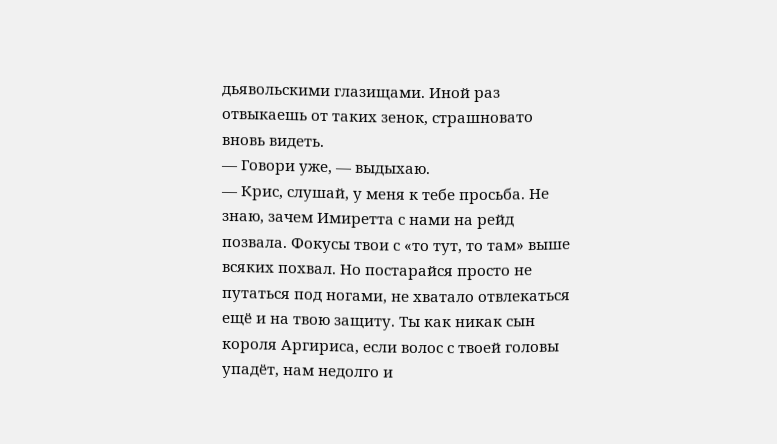дьявольскими глазищами. Иной раз отвыкаешь от таких зенок, страшновато вновь видеть.
— Говори уже, — выдыхаю.
— Крис, слушай, у меня к тебе просьба. Не знаю, зачем Имиретта с нами на рейд позвала. Фокусы твои с «то тут, то там» выше всяких похвал. Но постарайся просто не путаться под ногами, не хватало отвлекаться ещё и на твою защиту. Ты как никак сын короля Аргириса, если волос с твоей головы упадёт, нам недолго и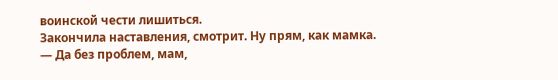воинской чести лишиться.
Закончила наставления, смотрит. Ну прям, как мамка.
— Да без проблем, мам,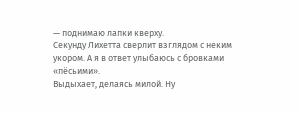— поднимаю лапки кверху.
Секунду Лихетта сверлит взглядом с неким укором. А я в ответ улыбаюсь с бровками «пёсьими».
Выдыхает, делаясь милой. Ну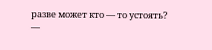разве может кто — то устоять?
—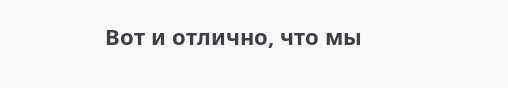Вот и отлично, что мы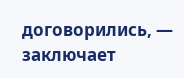договорились, — заключает